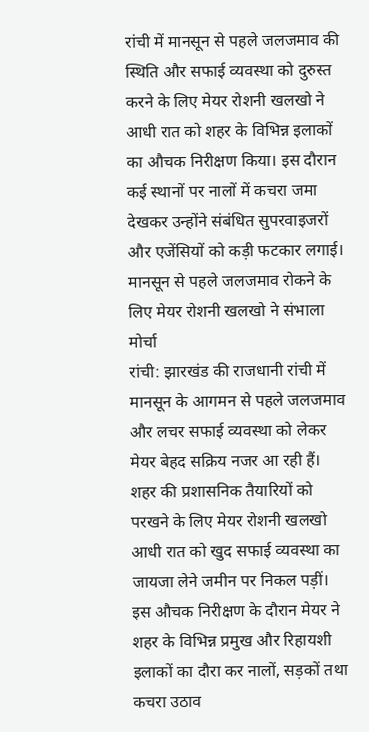रांची में मानसून से पहले जलजमाव की स्थिति और सफाई व्यवस्था को दुरुस्त करने के लिए मेयर रोशनी खलखो ने आधी रात को शहर के विभिन्न इलाकों का औचक निरीक्षण किया। इस दौरान कई स्थानों पर नालों में कचरा जमा देखकर उन्होंने संबंधित सुपरवाइजरों और एजेंसियों को कड़ी फटकार लगाई।
मानसून से पहले जलजमाव रोकने के लिए मेयर रोशनी खलखो ने संभाला मोर्चा
रांची: झारखंड की राजधानी रांची में मानसून के आगमन से पहले जलजमाव और लचर सफाई व्यवस्था को लेकर मेयर बेहद सक्रिय नजर आ रही हैं। शहर की प्रशासनिक तैयारियों को परखने के लिए मेयर रोशनी खलखो आधी रात को खुद सफाई व्यवस्था का जायजा लेने जमीन पर निकल पड़ीं। इस औचक निरीक्षण के दौरान मेयर ने शहर के विभिन्न प्रमुख और रिहायशी इलाकों का दौरा कर नालों, सड़कों तथा कचरा उठाव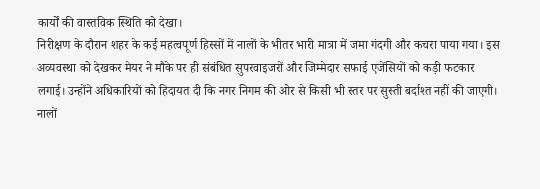कार्यों की वास्तविक स्थिति को देखा।
निरीक्षण के दौरान शहर के कई महत्वपूर्ण हिस्सों में नालों के भीतर भारी मात्रा में जमा गंदगी और कचरा पाया गया। इस अव्यवस्था को देखकर मेयर ने मौके पर ही संबंधित सुपरवाइजरों और जिम्मेदार सफाई एजेंसियों को कड़ी फटकार लगाई। उन्होंने अधिकारियों को हिदायत दी कि नगर निगम की ओर से किसी भी स्तर पर सुस्ती बर्दाश्त नहीं की जाएगी।
नालों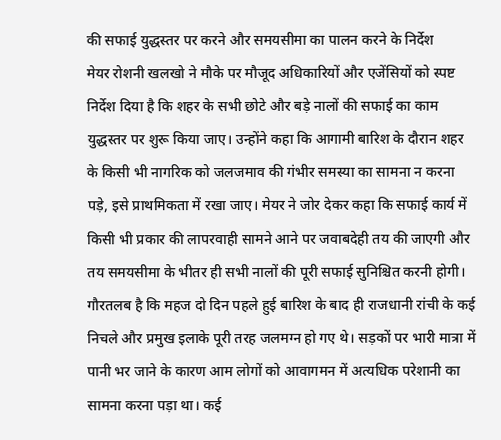की सफाई युद्धस्तर पर करने और समयसीमा का पालन करने के निर्देश
मेयर रोशनी खलखो ने मौके पर मौजूद अधिकारियों और एजेंसियों को स्पष्ट निर्देश दिया है कि शहर के सभी छोटे और बड़े नालों की सफाई का काम युद्धस्तर पर शुरू किया जाए। उन्होंने कहा कि आगामी बारिश के दौरान शहर के किसी भी नागरिक को जलजमाव की गंभीर समस्या का सामना न करना पड़े, इसे प्राथमिकता में रखा जाए। मेयर ने जोर देकर कहा कि सफाई कार्य में किसी भी प्रकार की लापरवाही सामने आने पर जवाबदेही तय की जाएगी और तय समयसीमा के भीतर ही सभी नालों की पूरी सफाई सुनिश्चित करनी होगी।
गौरतलब है कि महज दो दिन पहले हुई बारिश के बाद ही राजधानी रांची के कई निचले और प्रमुख इलाके पूरी तरह जलमग्न हो गए थे। सड़कों पर भारी मात्रा में पानी भर जाने के कारण आम लोगों को आवागमन में अत्यधिक परेशानी का सामना करना पड़ा था। कई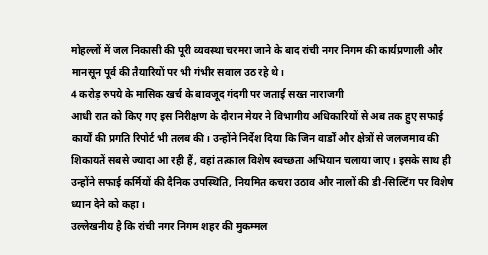मोहल्लों में जल निकासी की पूरी व्यवस्था चरमरा जाने के बाद रांची नगर निगम की कार्यप्रणाली और मानसून पूर्व की तैयारियों पर भी गंभीर सवाल उठ रहे थे।
4 करोड़ रुपये के मासिक खर्च के बावजूद गंदगी पर जताई सख्त नाराजगी
आधी रात को किए गए इस निरीक्षण के दौरान मेयर ने विभागीय अधिकारियों से अब तक हुए सफाई कार्यों की प्रगति रिपोर्ट भी तलब की। उन्होंने निर्देश दिया कि जिन वार्डों और क्षेत्रों से जलजमाव की शिकायतें सबसे ज्यादा आ रही हैं, वहां तत्काल विशेष स्वच्छता अभियान चलाया जाए। इसके साथ ही उन्होंने सफाई कर्मियों की दैनिक उपस्थिति, नियमित कचरा उठाव और नालों की डी-सिल्टिंग पर विशेष ध्यान देने को कहा।
उल्लेखनीय है कि रांची नगर निगम शहर की मुकम्मल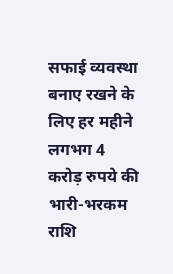सफाई व्यवस्था बनाए रखने के लिए हर महीने लगभग 4 करोड़ रुपये की भारी-भरकम राशि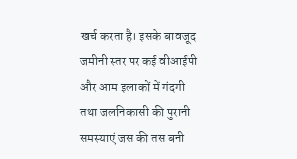खर्च करता है। इसके बावजूद जमीनी स्तर पर कई वीआईपी और आम इलाकों में गंदगी तथा जलनिकासी की पुरानी समस्याएं जस की तस बनी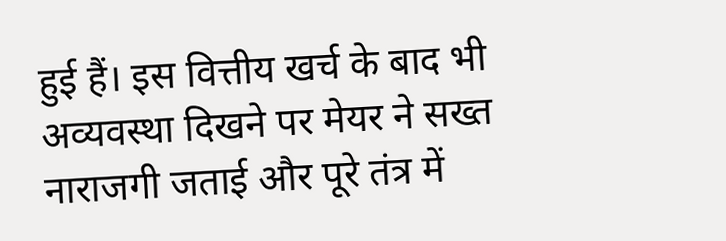हुई हैं। इस वित्तीय खर्च के बाद भी अव्यवस्था दिखने पर मेयर ने सख्त नाराजगी जताई और पूरे तंत्र में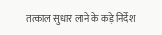तत्काल सुधार लाने के कड़े निर्देश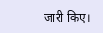जारी किए।